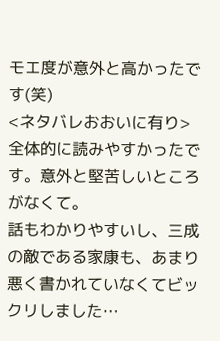モエ度が意外と高かったです(笑)
<ネタバレおおいに有り>
全体的に読みやすかったです。意外と堅苦しいところがなくて。
話もわかりやすいし、三成の敵である家康も、あまり悪く書かれていなくてビックリしました…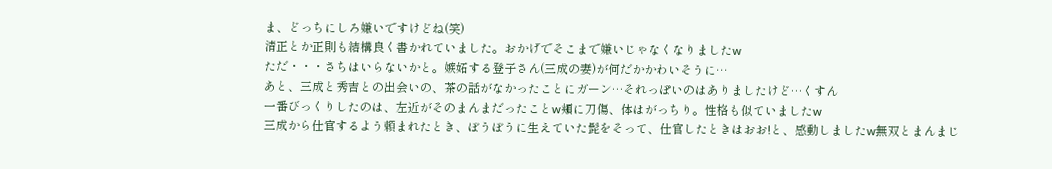ま、どっちにしろ嫌いですけどね(笑)
清正とか正則も結構良く書かれていました。おかげでそこまで嫌いじゃなくなりましたw
ただ・・・さちはいらないかと。嫉妬する登子さん(三成の妻)が何だかかわいそうに…
あと、三成と秀吉との出会いの、茶の話がなかったことにガーン…それっぽいのはありましたけど…くすん
一番びっくりしたのは、左近がそのまんまだったことw頬に刀傷、体はがっちり。性格も似ていましたw
三成から仕官するよう頼まれたとき、ぼうぼうに生えていた髭をそって、仕官したときはおお!と、感動しましたw無双とまんまじ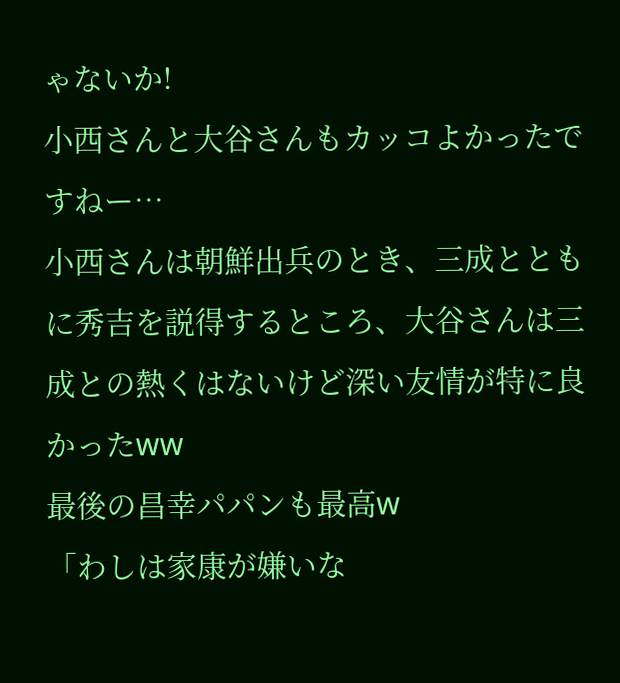ゃないか!
小西さんと大谷さんもカッコよかったですねー…
小西さんは朝鮮出兵のとき、三成とともに秀吉を説得するところ、大谷さんは三成との熱くはないけど深い友情が特に良かったww
最後の昌幸パパンも最高w
「わしは家康が嫌いな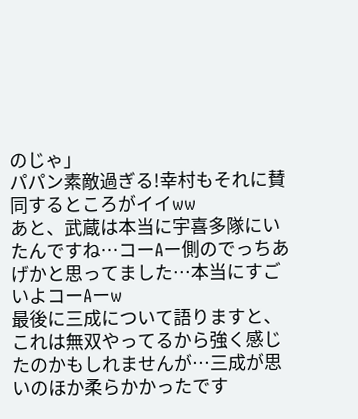のじゃ」
パパン素敵過ぎる!幸村もそれに賛同するところがイイww
あと、武蔵は本当に宇喜多隊にいたんですね…コーAー側のでっちあげかと思ってました…本当にすごいよコーAーw
最後に三成について語りますと、これは無双やってるから強く感じたのかもしれませんが…三成が思いのほか柔らかかったです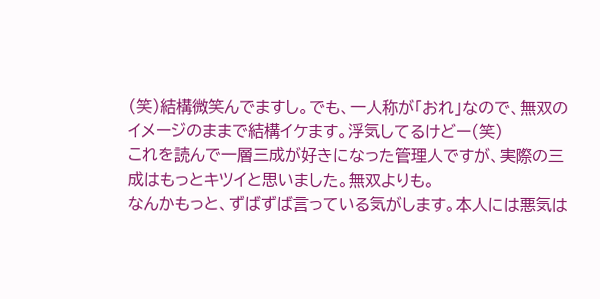(笑)結構微笑んでますし。でも、一人称が「おれ」なので、無双のイメージのままで結構イケます。浮気してるけどー(笑)
これを読んで一層三成が好きになった管理人ですが、実際の三成はもっとキツイと思いました。無双よりも。
なんかもっと、ずばずば言っている気がします。本人には悪気は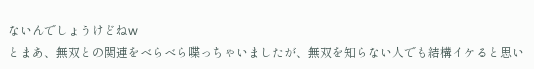ないんでしょうけどねw
とまあ、無双との関連をべらべら喋っちゃいましたが、無双を知らない人でも結構イケると思い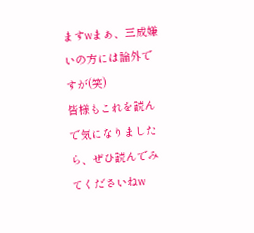ますwまぁ、三成嫌いの方には論外ですが(笑)
皆様もこれを読んで気になりましたら、ぜひ読んでみてくださいねw